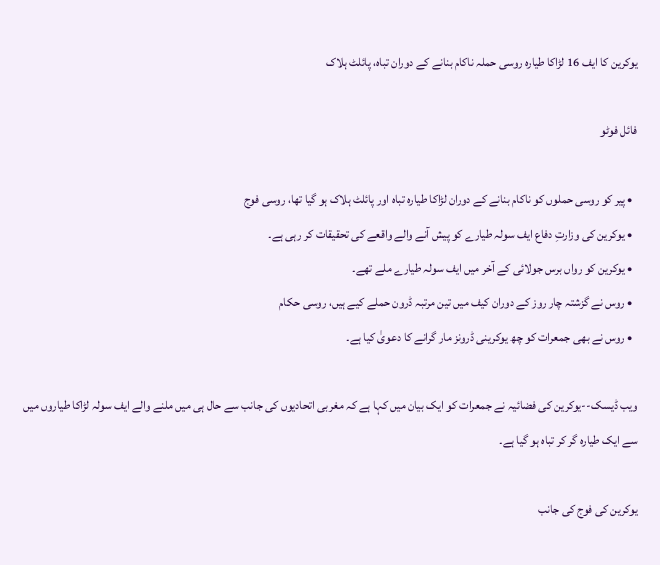یوکرین کا ایف 16 لڑاکا طیارہ روسی حملہ ناکام بنانے کے دوران تباہ، پائلٹ ہلاک

فائل فوٹو

  • پیر کو روسی حملوں کو ناکام بنانے کے دوران لڑاکا طیارہ تباہ اور پائلٹ ہلاک ہو گیا تھا، روسی فوج
  • یوکرین کی وزارتِ دفاع ایف سولہ طیارے کو پیش آنے والے واقعے کی تحقیقات کر رہی ہے۔
  • یوکرین کو رواں برس جولائی کے آخر میں ایف سولہ طیارے ملے تھے۔
  • روس نے گزشتہ چار روز کے دوران کیف میں تین مرتبہ ڈرون حملے کیے ہیں، روسی حکام
  • روس نے بھی جمعرات کو چھ یوکرینی ڈرونز مار گرانے کا دعویٰ کیا ہے۔

ویب ڈیسک--یوکرین کی فضائیہ نے جمعرات کو ایک بیان میں کہا ہے کہ مغربی اتحادیوں کی جانب سے حال ہی میں ملنے والے ایف سولہ لڑاکا طیاروں میں سے ایک طیارہ گر کر تباہ ہو گیا ہے۔

یوکرین کی فوج کی جانب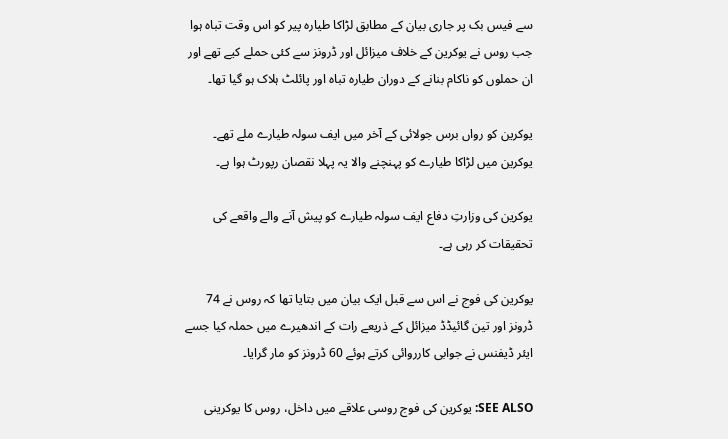سے فیس بک پر جاری بیان کے مطابق لڑاکا طیارہ پیر کو اس وقت تباہ ہوا جب روس نے یوکرین کے خلاف میزائل اور ڈرونز سے کئی حملے کیے تھے اور ان حملوں کو ناکام بنانے کے دوران طیارہ تباہ اور پائلٹ ہلاک ہو گیا تھا۔

یوکرین کو رواں برس جولائی کے آخر میں ایف سولہ طیارے ملے تھے۔ یوکرین میں لڑاکا طیارے کو پہنچنے والا یہ پہلا نقصان رپورٹ ہوا ہے۔

یوکرین کی وزارتِ دفاع ایف سولہ طیارے کو پیش آنے والے واقعے کی تحقیقات کر رہی ہے۔

یوکرین کی فوج نے اس سے قبل ایک بیان میں بتایا تھا کہ روس نے 74 ڈرونز اور تین گائیڈڈ میزائل کے ذریعے رات کے اندھیرے میں حملہ کیا جسے ایئر ڈیفنس نے جوابی کارروائی کرتے ہوئے 60 ڈرونز کو مار گرایا۔

SEE ALSO: یوکرین کی فوج روسی علاقے میں داخل، روس کا یوکرینی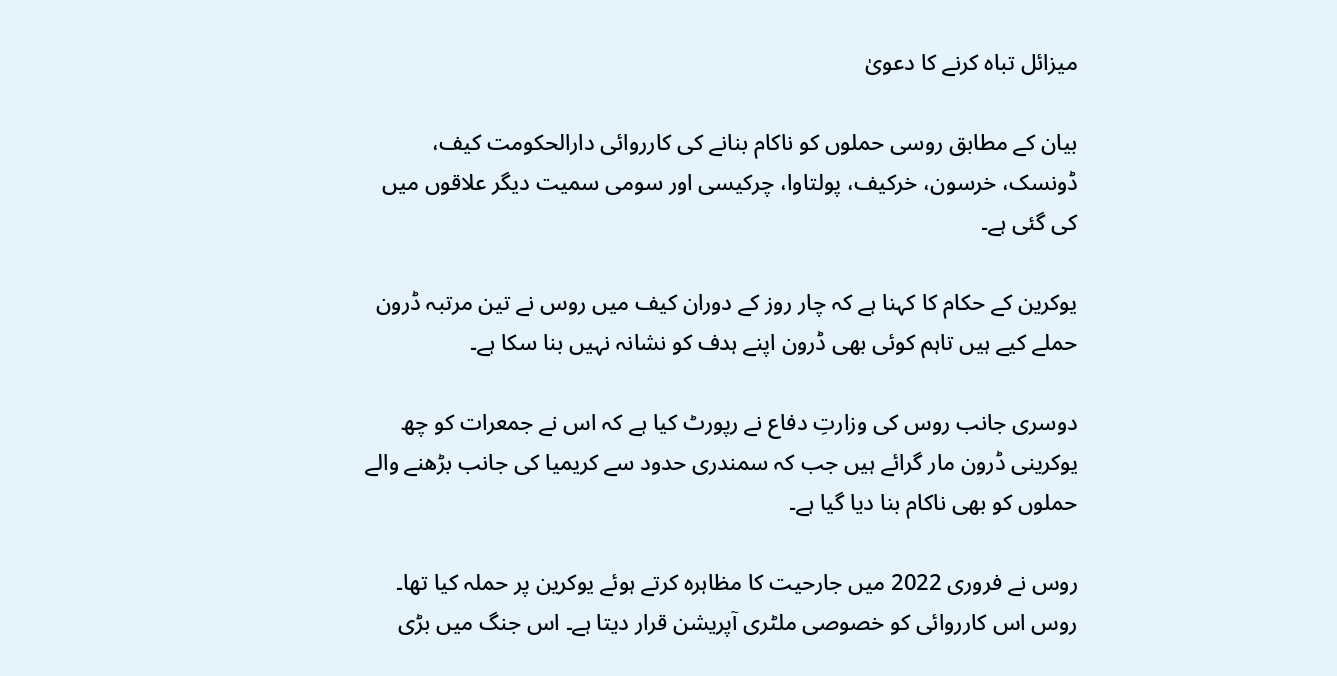میزائل تباہ کرنے کا دعویٰ

بیان کے مطابق روسی حملوں کو ناکام بنانے کی کارروائی دارالحکومت کیف، ڈونسک، خرسون، خرکیف، پولتاوا، چرکیسی اور سومی سمیت دیگر علاقوں میں کی گئی ہے۔

یوکرین کے حکام کا کہنا ہے کہ چار روز کے دوران کیف میں روس نے تین مرتبہ ڈرون حملے کیے ہیں تاہم کوئی بھی ڈرون اپنے ہدف کو نشانہ نہیں بنا سکا ہے۔

دوسری جانب روس کی وزارتِ دفاع نے رپورٹ کیا ہے کہ اس نے جمعرات کو چھ یوکرینی ڈرون مار گرائے ہیں جب کہ سمندری حدود سے کریمیا کی جانب بڑھنے والے حملوں کو بھی ناکام بنا دیا گیا ہے۔

روس نے فروری 2022 میں جارحیت کا مظاہرہ کرتے ہوئے یوکرین پر حملہ کیا تھا۔ روس اس کارروائی کو خصوصی ملٹری آپریشن قرار دیتا ہے۔ اس جنگ میں بڑی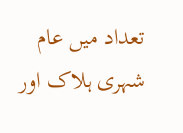تعداد میں عام شہری ہلاک اور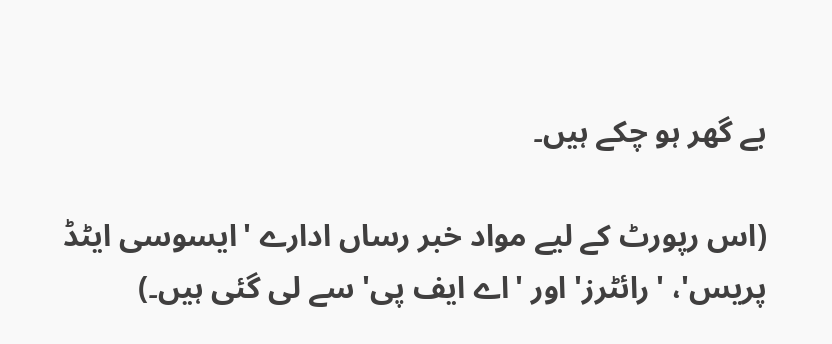بے گھر ہو چکے ہیں۔

(اس رپورٹ کے لیے مواد خبر رساں ادارے 'ایسوسی ایٹڈ پریس'، 'رائٹرز' اور 'اے ایف پی' سے لی گئی ہیں۔)